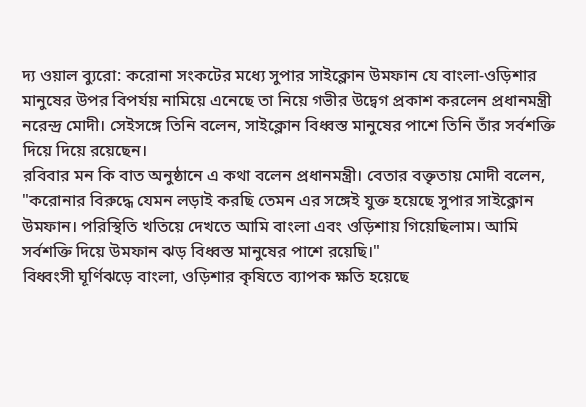দ্য ওয়াল ব্যুরো: করোনা সংকটের মধ্যে সুপার সাইক্লোন উমফান যে বাংলা-ওড়িশার মানুষের উপর বিপর্যয় নামিয়ে এনেছে তা নিয়ে গভীর উদ্বেগ প্রকাশ করলেন প্রধানমন্ত্রী নরেন্দ্র মোদী। সেইসঙ্গে তিনি বলেন, সাইক্লোন বিধ্বস্ত মানুষের পাশে তিনি তাঁর সর্বশক্তি দিয়ে দিয়ে রয়েছেন।
রবিবার মন কি বাত অনুষ্ঠানে এ কথা বলেন প্রধানমন্ত্রী। বেতার বক্তৃতায় মোদী বলেন, "করোনার বিরুদ্ধে যেমন লড়াই করছি তেমন এর সঙ্গেই যুক্ত হয়েছে সুপার সাইক্লোন উমফান। পরিস্থিতি খতিয়ে দেখতে আমি বাংলা এবং ওড়িশায় গিয়েছিলাম। আমি সর্বশক্তি দিয়ে উমফান ঝড় বিধ্বস্ত মানুষের পাশে রয়েছি।"
বিধ্বংসী ঘূর্ণিঝড়ে বাংলা, ওড়িশার কৃষিতে ব্যাপক ক্ষতি হয়েছে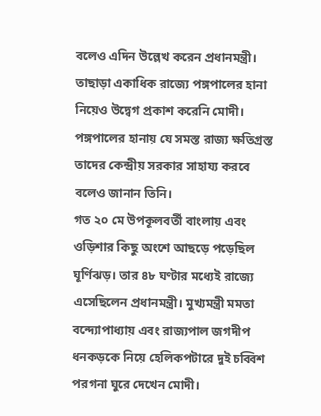বলেও এদিন উল্লেখ করেন প্রধানমন্ত্রী। তাছাড়া একাধিক রাজ্যে পঙ্গপালের হানা নিয়েও উদ্বেগ প্রকাশ করেনি মোদী। পঙ্গপালের হানায় যে সমস্ত রাজ্য ক্ষতিগ্রস্ত তাদের কেন্দ্রীয় সরকার সাহায্য করবে বলেও জানান তিনি।
গত ২০ মে উপকূলবর্তী বাংলায় এবং ওড়িশার কিছু অংশে আছড়ে পড়েছিল ঘূর্ণিঝড়। তার ৪৮ ঘণ্টার মধ্যেই রাজ্যে এসেছিলেন প্রধানমন্ত্রী। মুখ্যমন্ত্রী মমতা বন্দ্যোপাধ্যায় এবং রাজ্যপাল জগদীপ ধনকড়কে নিয়ে হেলিকপটারে দুই চব্বিশ পরগনা ঘুরে দেখেন মোদী।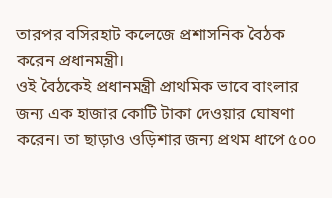তারপর বসিরহাট কলেজে প্রশাসনিক বৈঠক করেন প্রধানমন্ত্রী।
ওই বৈঠকেই প্রধানমন্ত্রী প্রাথমিক ভাবে বাংলার জন্য এক হাজার কোটি টাকা দেওয়ার ঘোষণা করেন। তা ছাড়াও ওড়িশার জন্য প্রথম ধাপে ৫০০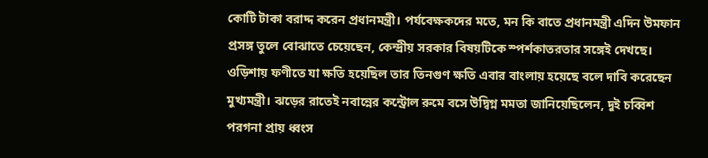কোটি টাকা বরাদ্দ করেন প্রধানমন্ত্রী। পর্যবেক্ষকদের মতে, মন কি বাতে প্রধানমন্ত্রী এদিন উমফান প্রসঙ্গ তুলে বোঝাতে চেয়েছেন, কেন্দ্রীয় সরকার বিষয়টিকে স্পর্শকাতরতার সঙ্গেই দেখছে।
ওড়িশায় ফণীতে যা ক্ষতি হয়েছিল তার তিনগুণ ক্ষতি এবার বাংলায় হয়েছে বলে দাবি করেছেন মুখ্যমন্ত্রী। ঝড়ের রাতেই নবান্নের কন্ট্রোল রুমে বসে উদ্বিগ্ন মমতা জানিয়েছিলেন, দুই চব্বিশ পরগনা প্রায় ধ্বংস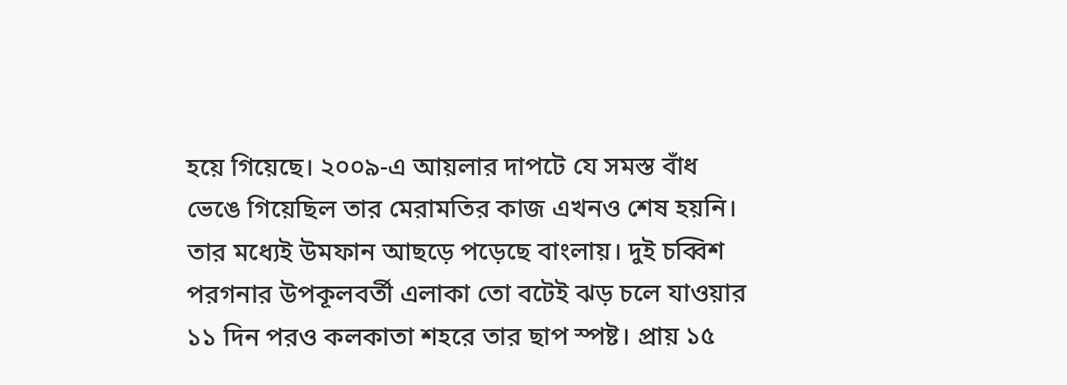হয়ে গিয়েছে। ২০০৯-এ আয়লার দাপটে যে সমস্ত বাঁধ ভেঙে গিয়েছিল তার মেরামতির কাজ এখনও শেষ হয়নি। তার মধ্যেই উমফান আছড়ে পড়েছে বাংলায়। দুই চব্বিশ পরগনার উপকূলবর্তী এলাকা তো বটেই ঝড় চলে যাওয়ার ১১ দিন পরও কলকাতা শহরে তার ছাপ স্পষ্ট। প্রায় ১৫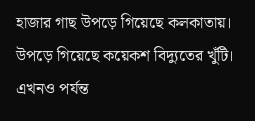হাজার গাছ উপড়ে গিয়েছে কলকাতায়। উপড়ে গিয়েছে কয়েকশ বিদ্যুতের খুঁটি। এখনও পর্যন্ত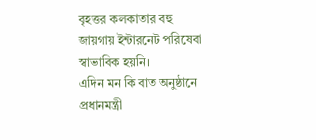বৃহত্তর কলকাতার বহু জায়গায় ইন্টারনেট পরিষেবা স্বাভাবিক হয়নি।
এদিন মন কি বাত অনুষ্ঠানে প্রধানমন্ত্রী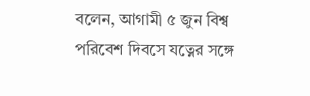বলেন, আগামী ৫ জুন বিশ্ব পরিবেশ দিবসে যত্নের সঙ্গে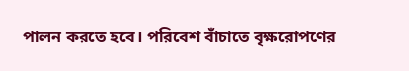পালন করতে হবে। পরিবেশ বাঁচাতে বৃক্ষরোপণের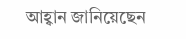আহ্বান জানিয়েছেন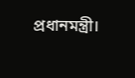প্রধানমন্ত্রী।